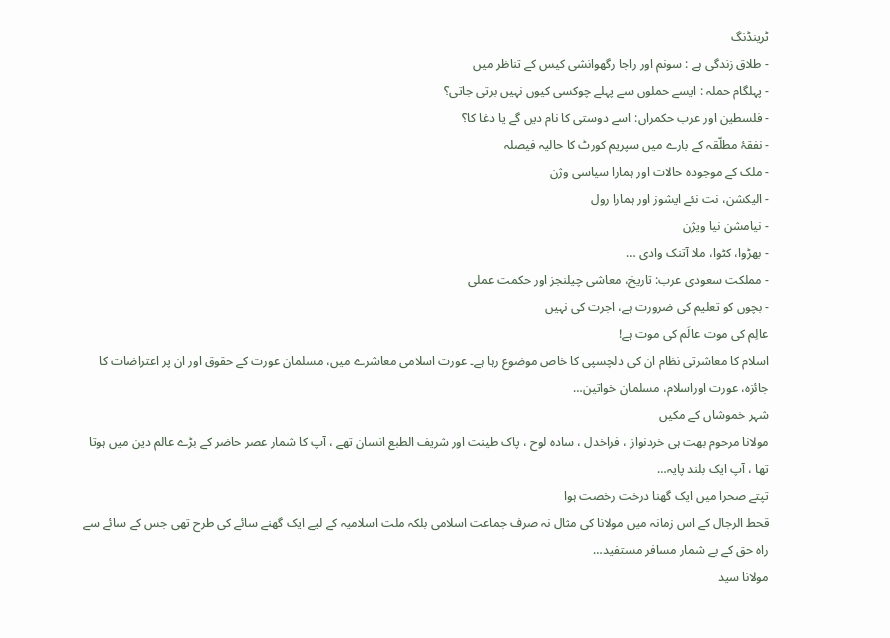ٹرینڈنگ
- طلاق زندگی ہے : سونم اور راجا رگھوانشی کیس کے تناظر میں
- پہلگام حملہ : ایسے حملوں سے پہلے چوکسی کیوں نہیں برتی جاتی؟
- فلسطین اور عرب حکمراں: اسے دوستی کا نام دیں گے یا دغا کا؟
- نفقۂ مطلّقہ کے بارے میں سپریم کورٹ کا حالیہ فیصلہ
- ملک کے موجودہ حالات اور ہمارا سیاسی وژن
- الیکشن، نت نئے ایشوز اور ہمارا رول
- نیامشن نیا ویژن
- بھڑوا، کٹوا، ملا آتنک وادی …
- مملکت سعودی عرب: تاریخ، معاشی چیلنجز اور حکمت عملی
- بچوں کو تعلیم کی ضرورت ہے، اجرت کی نہیں
عالِم کی موت عالَم کی موت ہے!
اسلام کا معاشرتی نظام ان کی دلچسپی کا خاص موضوع رہا ہے۔ عورت اسلامی معاشرے میں، مسلمان عورت کے حقوق اور ان پر اعتراضات کا جائزہ، عورت اوراسلام، مسلمان خواتین…
شہر خموشاں کے مکیں
مولانا مرحوم بهت ہی خردنواز ، فراخدل ، سادہ لوح ، پاک طینت اور شریف الطبع انسان تھے ، آپ کا شمار عصر حاضر کے بڑے عالم دین میں ہوتا تھا ، آپ ایک بلند پایہ…
تپتے صحرا میں ایک گھنا درخت رخصت ہوا
قحط الرجال کے اس زمانہ میں مولانا کی مثال نہ صرف جماعت اسلامی بلکہ ملت اسلامیہ کے لیے ایک گھنے سائے کی طرح تھی جس کے سائے سے راہ حق کے بے شمار مسافر مستفید…
مولانا سید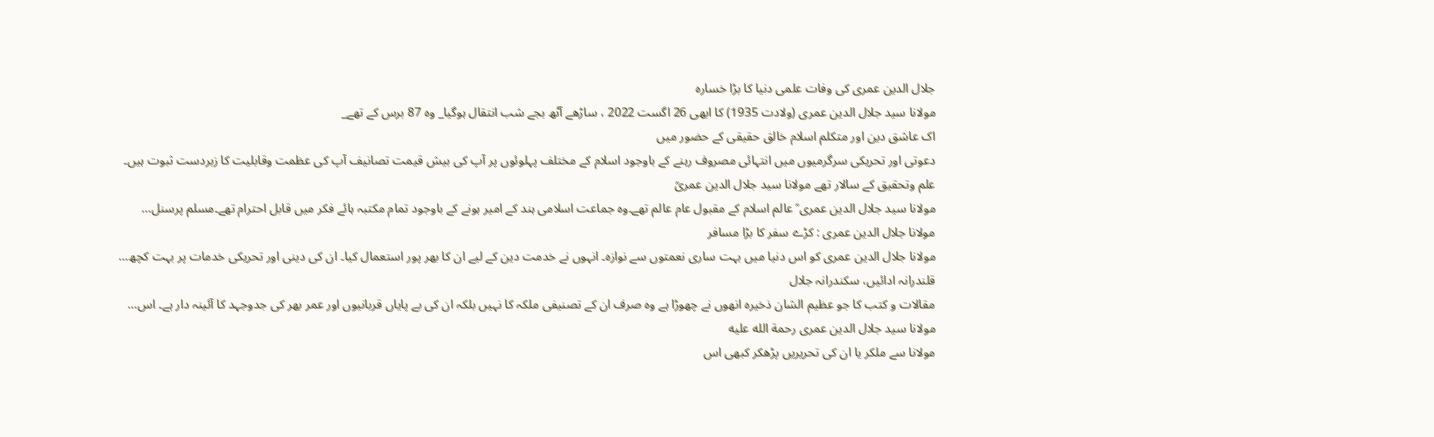جلال الدین عمری کی وفات علمی دنیا کا بڑا خسارہ
مولانا سید جلال الدین عمری (ولادت 1935) کا ابھی 26 اگست 2022 ، ساڑھے آٹھ بجے شب انتقال ہوگیا_ وہ 87 برس کے تھے_
اک عاشق دین اور متکلم اسلام خالق حقیقی کے حضور میں
دعوتی اور تحریکی سرگرمیوں میں انتہائی مصروف رہنے کے باوجود اسلام کے مختلف پہلوئوں پر آپ کی بیش قیمت تصانیف آپ کی عظمت وقابلیت کا زبردست ثبوت ہیں۔
علم وتحقیق کے سالار تھے مولانا سید جلال الدین عمریؒ
مولانا سید جلال الدین عمری ؒ عالم اسلام کے مقبول عام عالم تھے۔وہ جماعت اسلامی ہند کے امیر ہونے کے باوجود تمام مکتبہ ہائے فکر میں قابل احترام تھے۔مسلم پرسنل…
مولانا جلال الدین عمری : کڑے سفر کا بڑا مسافر
مولانا جلال الدین عمری کو اس دنیا میں بہت ساری نعمتوں سے نوازہ۔ انہوں نے خدمت دین کے لیے ان کا بھر پور استعمال کیا۔ ان کی دینی اور تحریکی خدمات پر بہت کچھ…
قلندرانہ ادائیں، سکندرانہ جلال
مقالات و کتب کا جو عظیم الشان ذخیرہ انھوں نے چھوڑا ہے وہ صرف ان کے تصنیفی ملکہ کا نہیں بلکہ ان کی بے پایاں قربانیوں اور عمر بھر کی جدوجہد کا آئینہ دار ہے۔ اس…
مولانا سيد جلال الدين عمرى رحمة الله عليه
مولانا سے ملكر يا ان كى تحريريں پڑهكر كبهى اس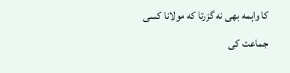كا واہمه بهى نه گزرتا كه مولانا كسى جماعت كى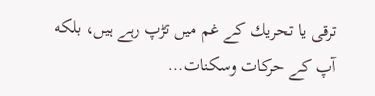ترقى يا تحريك كے غم ميں تڑپ رہے ہيں، بلكه آپ كے حركات وسكنات…